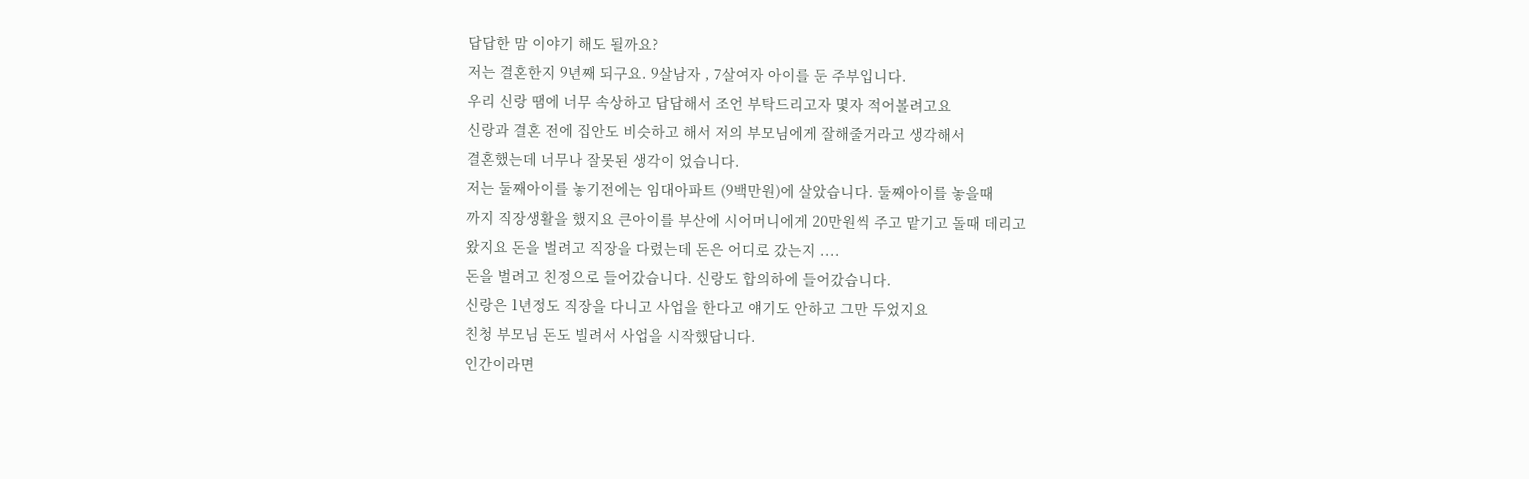답답한 맘 이야기 해도 될까요?
저는 결혼한지 9년째 되구요. 9살남자 , 7살여자 아이를 둔 주부입니다.
우리 신랑 땜에 너무 속상하고 답답해서 조언 부탁드리고자 몇자 적어볼려고요
신랑과 결혼 전에 집안도 비슷하고 해서 저의 부모님에게 잘해줄거라고 생각해서
결혼했는데 너무나 잘못된 생각이 었습니다.
저는 둘째아이를 놓기전에는 임대아파트 (9백만원)에 살았습니다. 둘째아이를 놓을때
까지 직장생활을 했지요 큰아이를 부산에 시어머니에게 20만원씩 주고 맡기고 돌때 데리고
왔지요 돈을 벌려고 직장을 다렸는데 돈은 어디로 갔는지 ....
돈을 벌려고 친정으로 들어갔습니다. 신랑도 합의하에 들어갔습니다.
신랑은 1년정도 직장을 다니고 사업을 한다고 얘기도 안하고 그만 두었지요
친청 부모님 돈도 빌려서 사업을 시작했답니다.
인간이라면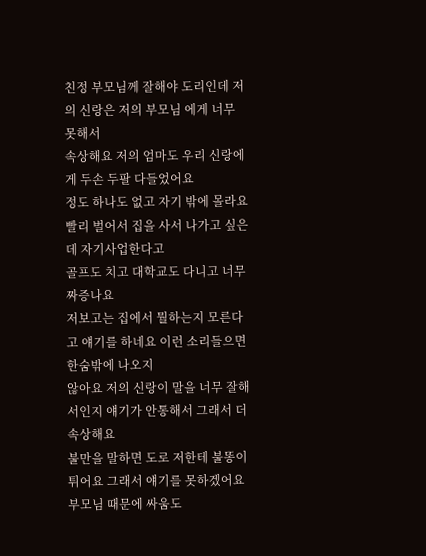친정 부모님께 잘해야 도리인데 저의 신랑은 저의 부모님 에게 너무 못해서
속상해요 저의 엄마도 우리 신랑에게 두손 두팔 다들었어요
정도 하나도 없고 자기 밖에 몰라요 빨리 벌어서 집을 사서 나가고 싶은데 자기사업한다고
골프도 치고 대학교도 다니고 너무 짜증나요
저보고는 집에서 뭘하는지 모른다고 얘기를 하네요 이런 소리들으면 한숨밖에 나오지
않아요 저의 신랑이 말을 너무 잘해서인지 얘기가 안통해서 그래서 더 속상해요
불만을 말하면 도로 저한테 불똥이 튀어요 그래서 얘기를 못하겠어요
부모님 때문에 싸움도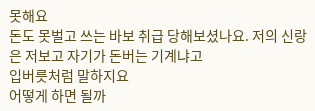못해요
돈도 못벌고 쓰는 바보 취급 당해보셨나요. 저의 신랑은 저보고 자기가 돈버는 기계냐고
입버릇처럼 말하지요
어떻게 하면 될까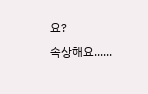요?
속상해요......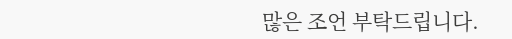많은 조언 부탁드립니다.